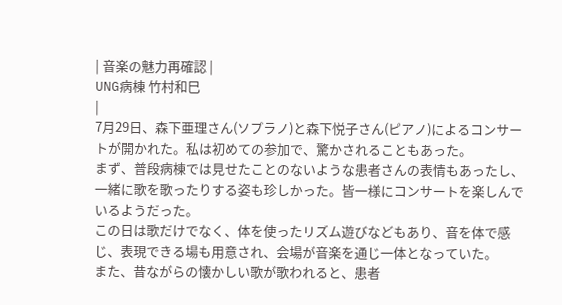| 音楽の魅力再確認 |
UNG病棟 竹村和巳
|
7月29日、森下亜理さん(ソプラノ)と森下悦子さん(ピアノ)によるコンサートが開かれた。私は初めての参加で、驚かされることもあった。
まず、普段病棟では見せたことのないような患者さんの表情もあったし、一緒に歌を歌ったりする姿も珍しかった。皆一様にコンサートを楽しんでいるようだった。
この日は歌だけでなく、体を使ったリズム遊びなどもあり、音を体で感じ、表現できる場も用意され、会場が音楽を通じ一体となっていた。
また、昔ながらの懐かしい歌が歌われると、患者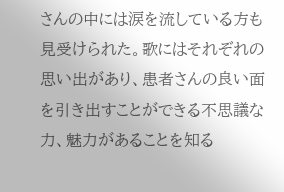さんの中には涙を流している方も見受けられた。歌にはそれぞれの思い出があり、患者さんの良い面を引き出すことができる不思議な力、魅力があることを知る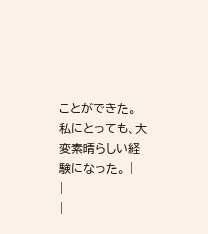ことができた。
私にとっても、大変素晴らしい経験になった。 |
|
|